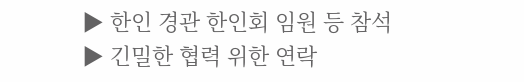▶ 한인 경관 한인회 임원 등 참석
▶ 긴밀한 협력 위한 연락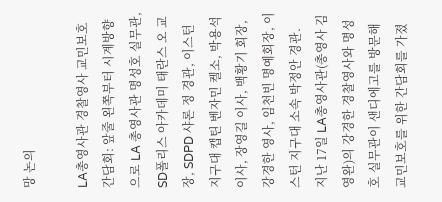망 논의

LA총영사관 경찰영사 교민보호 간담회: 앞줄 왼쪽부터 시계방향으로 LA 총영사관 명성호 실무관, SD폴리스 아카데미 태란스 오 교장, SDPD 샤론 정 경관, 이스턴 지구대 캡틴 벤자민 켈소, 박용석 이사, 장영길 이사, 백황기 회장, 강경한 영사, 임천빈 명예회장, 이스턴 지구대 소속 박정안 경관.
지난 17일 LA총영사관(총영사 김영완)의 강경한 경찰영사와 명성호 실무관이 샌디에고를 방문해 교민보호를 위한 간담회를 가졌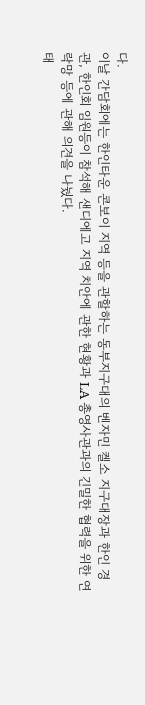다.
이날 간담회에는 한인타운 콘보이 지역 등을 관할하는 동부지구대의 벤자민 켈소 지구대장과 한인 경관, 한인회 임원등이 참석해 샌디에고 지역 치안에 관한 현황과 LA 총영사관과의 긴밀한 협력을 위한 연락망 등에 관해 의견을 나눴다.
태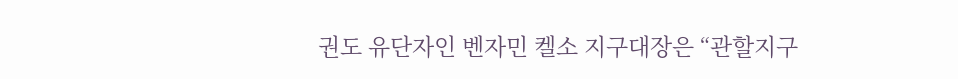권도 유단자인 벤자민 켈소 지구대장은 “관할지구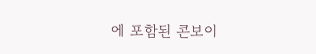에 포함된 콘보이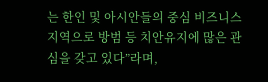는 한인 및 아시안들의 중심 비즈니스 지역으로 방범 등 치안유지에 많은 관심을 갖고 있다”라며,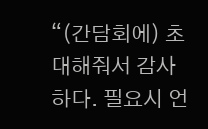“(간담회에) 초대해줘서 감사하다. 필요시 언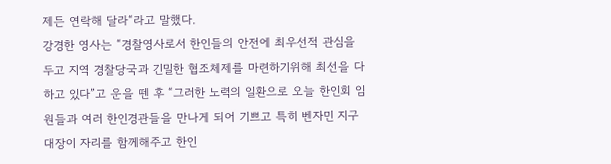제든 연락해 달라“라고 말했다.
강경한 영사는 “경찰영사로서 한인들의 안전에 최우선적 관심을 두고 지역 경찰당국과 긴밀한 협조체제를 마련하기위해 최선을 다하고 있다”고 운을 뗀 후 “그러한 노력의 일환으로 오늘 한인회 임원들과 여러 한인경관들을 만나게 되어 기쁘고 특히 벤자민 지구대장이 자리를 함께해주고 한인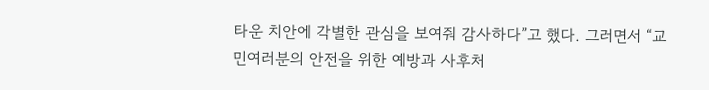타운 치안에 각별한 관심을 보여줘 감사하다”고 했다. 그러면서 “교민여러분의 안전을 위한 예방과 사후처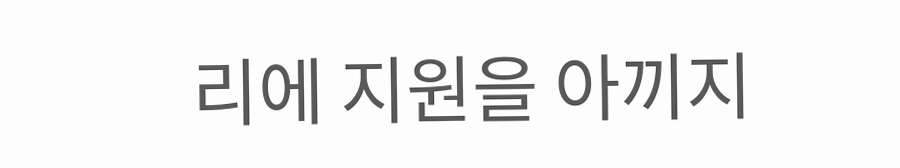리에 지원을 아끼지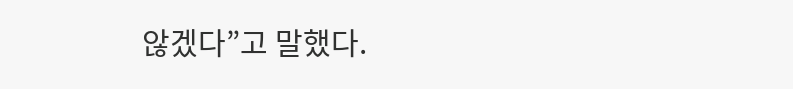않겠다”고 말했다.